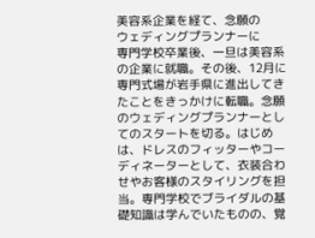美容系企業を経て、念願の
ウェディングプランナーに
専門学校卒業後、一旦は美容系の企業に就職。その後、12月に専門式場が岩手県に進出してきたことをきっかけに転職。念願のウェディングプランナーとしてのスタートを切る。はじめは、ドレスのフィッターやコーディネーターとして、衣装合わせやお客様のスタイリングを担当。専門学校でブライダルの基礎知識は学んでいたものの、覚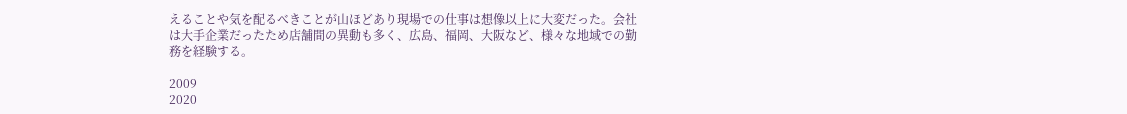えることや気を配るべきことが山ほどあり現場での仕事は想像以上に大変だった。会社は大手企業だったため店舗間の異動も多く、広島、福岡、大阪など、様々な地域での勤務を経験する。

2009
2020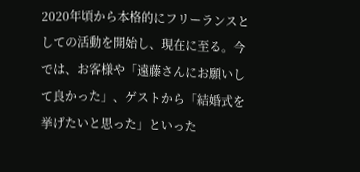2020年頃から本格的にフリーランスとしての活動を開始し、現在に至る。今では、お客様や「遠藤さんにお願いして良かった」、ゲストから「結婚式を挙げたいと思った」といった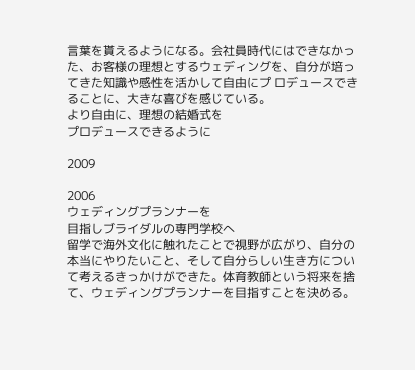言葉を貰えるようになる。会社員時代にはできなかった、お客様の理想とするウェディングを、自分が培ってきた知識や感性を活かして自由にプ ロデュースできることに、大きな喜びを感じている。
より自由に、理想の結婚式を
プロデュースできるように

2009

2006
ウェディングプランナーを
目指しブライダルの専門学校へ
留学で海外文化に触れたことで視野が広がり、自分の本当にやりたいこと、そして自分らしい生き方について考えるきっかけができた。体育教師という将来を捨て、ウェディングプランナーを目指すことを決める。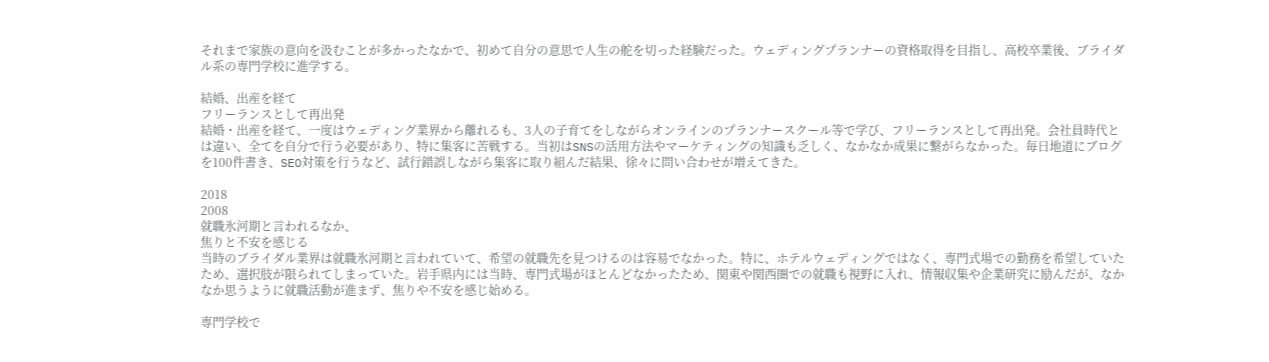それまで家族の意向を汲むことが多かったなかで、初めて自分の意思で人生の舵を切った経験だった。ウェディングプランナーの資格取得を目指し、高校卒業後、ブライダル系の専門学校に進学する。

結婚、出産を経て
フリーランスとして再出発
結婚・出産を経て、一度はウェディング業界から離れるも、3人の子育てをしながらオンラインのプランナースクール等で学び、フリーランスとして再出発。会社員時代とは違い、全てを自分で行う必要があり、特に集客に苦戦する。当初はSNSの活用方法やマーケティングの知識も乏しく、なかなか成果に繋がらなかった。毎日地道にブログを100件書き、SEO対策を行うなど、試行錯誤しながら集客に取り組んだ結果、徐々に問い合わせが増えてきた。

2018
2008
就職氷河期と言われるなか、
焦りと不安を感じる
当時のブライダル業界は就職氷河期と言われていて、希望の就職先を見つけるのは容易でなかった。特に、ホテルウェディングではなく、専門式場での勤務を希望していたため、選択肢が限られてしまっていた。岩手県内には当時、専門式場がほとんどなかったため、関東や関西圏での就職も視野に入れ、情報収集や企業研究に励んだが、なかなか思うように就職活動が進まず、焦りや不安を感じ始める。

専門学校で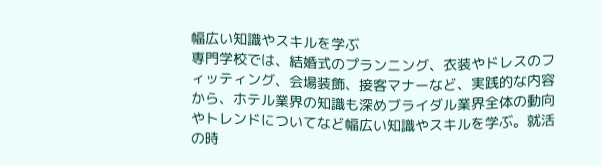幅広い知識やスキルを学ぶ
専門学校では、結婚式のプランニング、衣装やドレスのフィッティング、会場装飾、接客マナーなど、実践的な内容から、ホテル業界の知識も深めブライダル業界全体の動向やトレンドについてなど幅広い知識やスキルを学ぶ。就活の時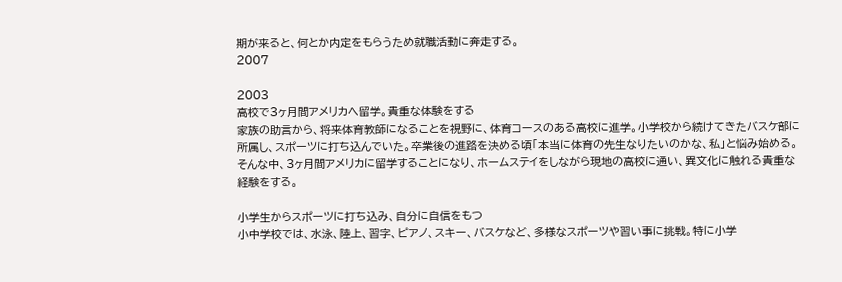期が来ると、何とか内定をもらうため就職活動に奔走する。
2007

2003
高校で3ヶ月間アメリカへ留学。貴重な体験をする
家族の助言から、将来体育教師になることを視野に、体育コースのある高校に進学。小学校から続けてきたバスケ部に所属し、スポーツに打ち込んでいた。卒業後の進路を決める頃「本当に体育の先生なりたいのかな、私」と悩み始める。そんな中、3ヶ月間アメリカに留学することになり、ホームステイをしながら現地の高校に通い、異文化に触れる貴重な経験をする。

小学生からスポーツに打ち込み、自分に自信をもつ
小中学校では、水泳、陸上、習字、ピアノ、スキー、バスケなど、多様なスポーツや習い事に挑戦。特に小学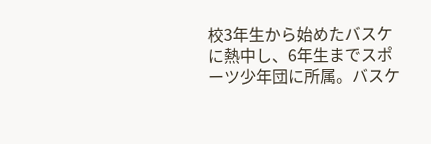校3年生から始めたバスケに熱中し、6年生までスポーツ少年団に所属。バスケ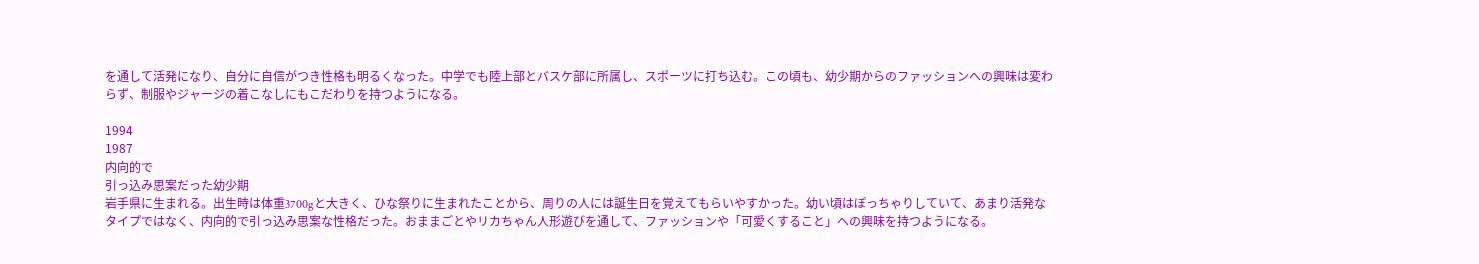を通して活発になり、自分に自信がつき性格も明るくなった。中学でも陸上部とバスケ部に所属し、スポーツに打ち込む。この頃も、幼少期からのファッションへの興味は変わらず、制服やジャージの着こなしにもこだわりを持つようになる。

1994
1987
内向的で
引っ込み思案だった幼少期
岩手県に生まれる。出生時は体重3700gと大きく、ひな祭りに生まれたことから、周りの人には誕生日を覚えてもらいやすかった。幼い頃はぽっちゃりしていて、あまり活発なタイプではなく、内向的で引っ込み思案な性格だった。おままごとやリカちゃん人形遊びを通して、ファッションや「可愛くすること」への興味を持つようになる。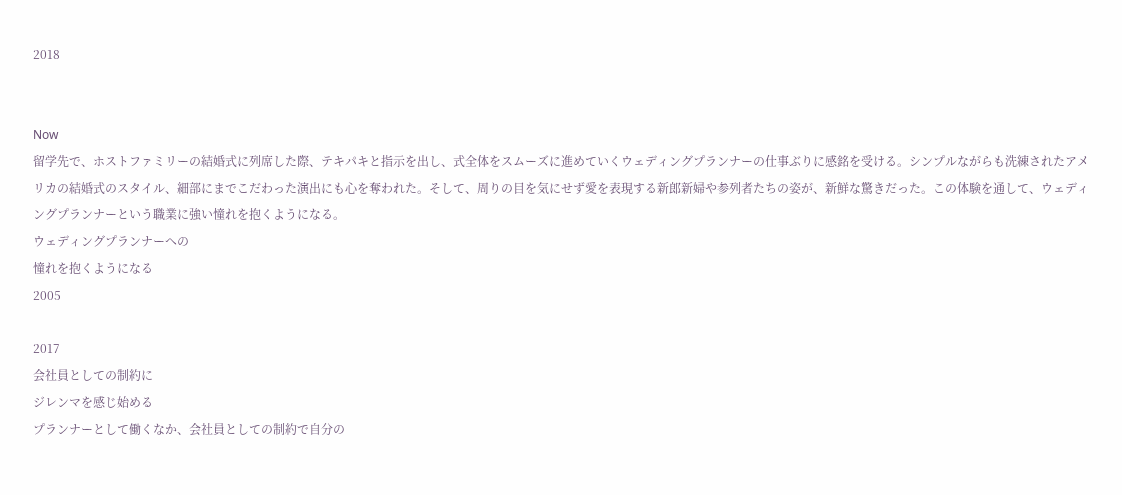2018


Now
留学先で、ホストファミリーの結婚式に列席した際、テキパキと指示を出し、式全体をスムーズに進めていくウェディングプランナーの仕事ぶりに感銘を受ける。シンプルながらも洗練されたアメリカの結婚式のスタイル、細部にまでこだわった演出にも心を奪われた。そして、周りの目を気にせず愛を表現する新郎新婦や参列者たちの姿が、新鮮な驚きだった。この体験を通して、ウェディングプランナーという職業に強い憧れを抱くようになる。
ウェディングプランナーへの
憧れを抱くようになる
2005

2017
会社員としての制約に
ジレンマを感じ始める
プランナーとして働くなか、会社員としての制約で自分の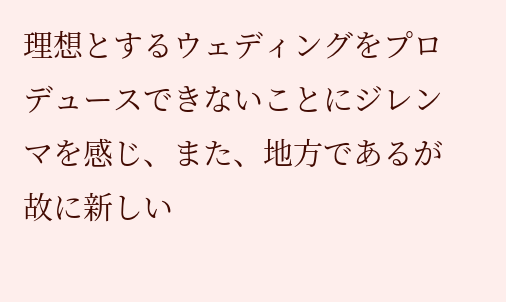理想とするウェディングをプロデュースできないことにジレンマを感じ、また、地方であるが故に新しい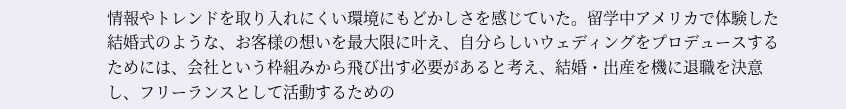情報やトレンドを取り入れにくい環境にもどかしさを感じていた。留学中アメリカで体験した結婚式のような、お客様の想いを最大限に叶え、自分らしいウェディングをプロデュースするためには、会社という枠組みから飛び出す必要があると考え、結婚・出産を機に退職を決意し、フリーランスとして活動するための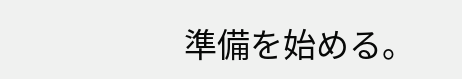準備を始める。